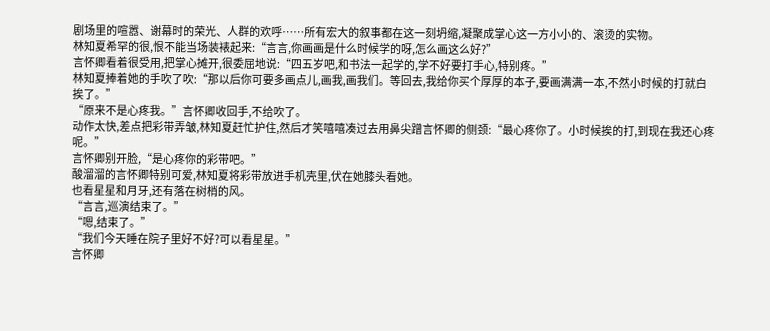剧场里的喧嚣、谢幕时的荣光、人群的欢呼……所有宏大的叙事都在这一刻坍缩,凝聚成掌心这一方小小的、滚烫的实物。
林知夏希罕的很,恨不能当场装裱起来:“言言,你画画是什么时候学的呀,怎么画这么好?”
言怀卿看着很受用,把掌心摊开,很委屈地说:“四五岁吧,和书法一起学的,学不好要打手心,特别疼。”
林知夏捧着她的手吹了吹:“那以后你可要多画点儿,画我,画我们。等回去,我给你买个厚厚的本子,要画满满一本,不然小时候的打就白挨了。”
“原来不是心疼我。”言怀卿收回手,不给吹了。
动作太快,差点把彩带弄皱,林知夏赶忙护住,然后才笑嘻嘻凑过去用鼻尖蹭言怀卿的侧颈:“最心疼你了。小时候挨的打,到现在我还心疼呢。”
言怀卿别开脸,“是心疼你的彩带吧。”
酸溜溜的言怀卿特别可爱,林知夏将彩带放进手机壳里,伏在她膝头看她。
也看星星和月牙,还有落在树梢的风。
“言言,巡演结束了。”
“嗯,结束了。”
“我们今天睡在院子里好不好?可以看星星。”
言怀卿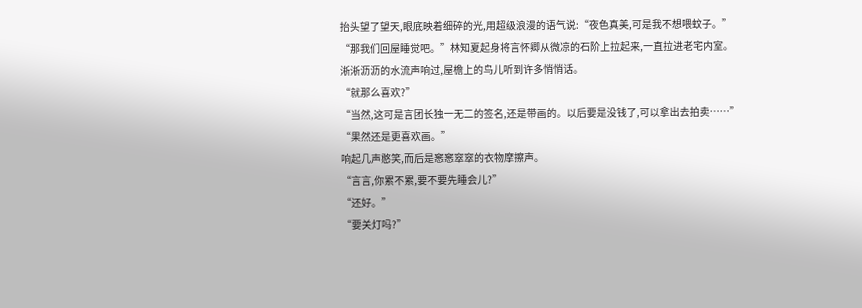抬头望了望天,眼底映着细碎的光,用超级浪漫的语气说:“夜色真美,可是我不想喂蚊子。”
“那我们回屋睡觉吧。”林知夏起身将言怀卿从微凉的石阶上拉起来,一直拉进老宅内室。
淅淅沥沥的水流声响过,屋檐上的鸟儿听到许多悄悄话。
“就那么喜欢?”
“当然,这可是言团长独一无二的签名,还是带画的。以后要是没钱了,可以拿出去拍卖……”
“果然还是更喜欢画。”
响起几声憨笑,而后是窸窸窣窣的衣物摩擦声。
“言言,你累不累,要不要先睡会儿?”
“还好。”
“要关灯吗?”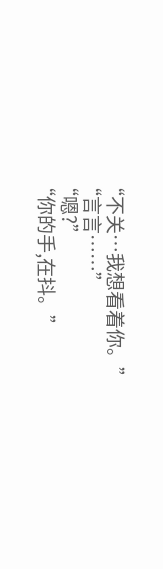“不关…我想看着你。”
“言言……”
“嗯?”
“你的手,在抖。”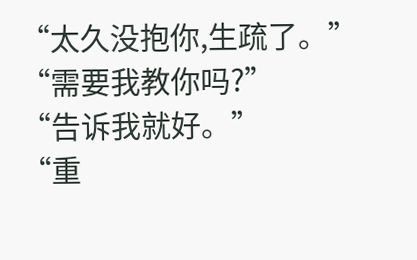“太久没抱你,生疏了。”
“需要我教你吗?”
“告诉我就好。”
“重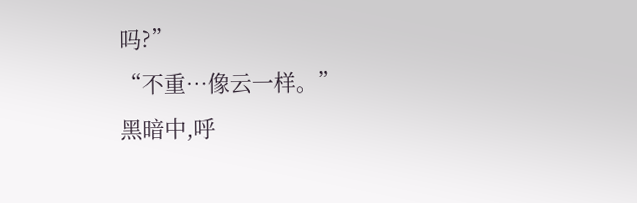吗?”
“不重…像云一样。”
黑暗中,呼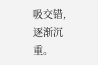吸交错,逐渐沉重。